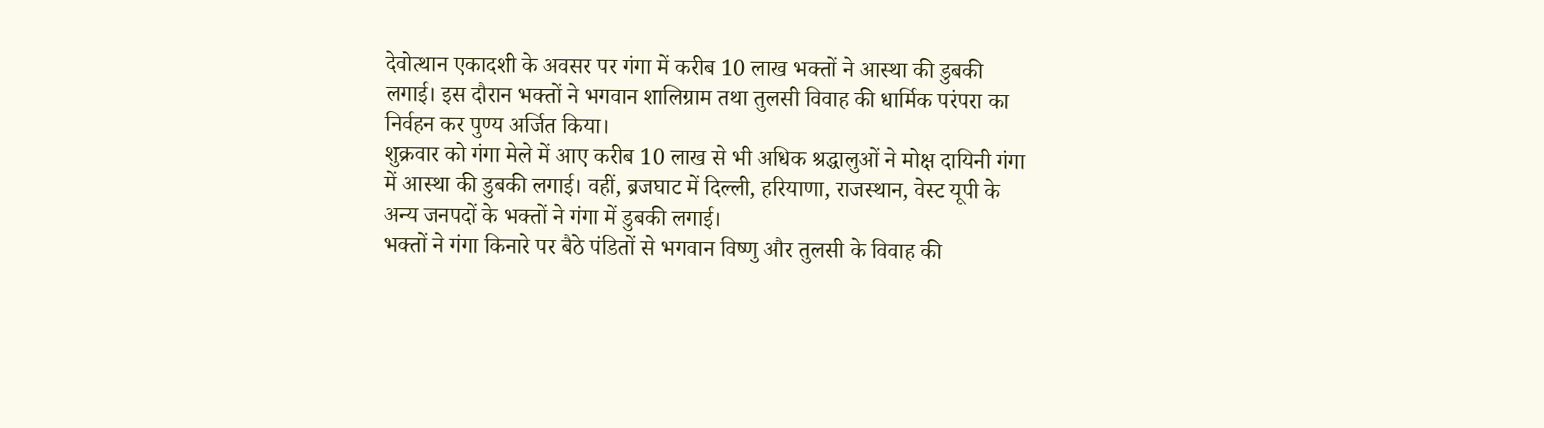देवोत्थान एकादशी के अवसर पर गंगा में करीब 10 लाख भक्तों ने आस्था की डुबकी लगाई। इस दौरान भक्तों ने भगवान शालिग्राम तथा तुलसी विवाह की धार्मिक परंपरा का निर्वहन कर पुण्य अर्जित किया।
शुक्रवार को गंगा मेले में आए करीब 10 लाख से भी अधिक श्रद्धालुओं ने मोक्ष दायिनी गंगा में आस्था की डुबकी लगाई। वहीं, ब्रजघाट में दिल्ली, हरियाणा, राजस्थान, वेस्ट यूपी के अन्य जनपदों के भक्तों ने गंगा में डुबकी लगाई।
भक्तों ने गंगा किनारे पर बैठे पंडितों से भगवान विष्णु और तुलसी के विवाह की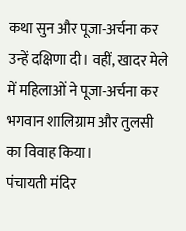कथा सुन और पूजा-अर्चना कर उन्हें दक्षिणा दी। वहीं, खादर मेले में महिलाओं ने पूजा-अर्चना कर भगवान शालिग्राम और तुलसी का विवाह किया।
पंचायती मंदिर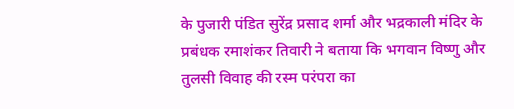के पुजारी पंडित सुरेंद्र प्रसाद शर्मा और भद्रकाली मंदिर के प्रबंधक रमाशंकर तिवारी ने बताया कि भगवान विष्णु और तुलसी विवाह की रस्म परंपरा का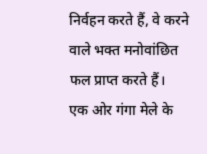निर्वहन करते हैं, वे करने वाले भक्त मनोवांछित फल प्राप्त करते हैं।
एक ओर गंगा मेले के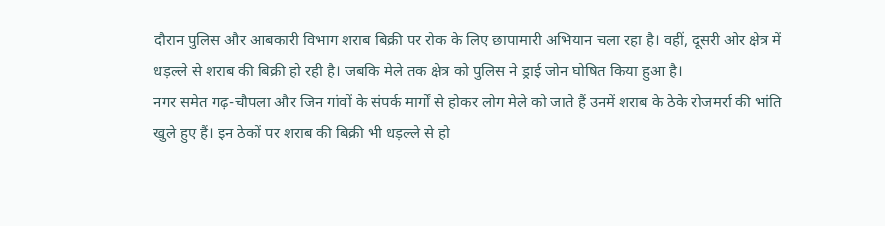दौरान पुलिस और आबकारी विभाग शराब बिक्री पर रोक के लिए छापामारी अभियान चला रहा है। वहीं, दूसरी ओर क्षेत्र में धड़ल्ले से शराब की बिक्री हो रही है। जबकि मेले तक क्षेत्र को पुलिस ने ड्राई जोन घोषित किया हुआ है।
नगर समेत गढ़-चौपला और जिन गांवों के संपर्क मार्गों से होकर लोग मेले को जाते हैं उनमें शराब के ठेके रोजमर्रा की भांति खुले हुए हैं। इन ठेकों पर शराब की बिक्री भी धड़ल्ले से हो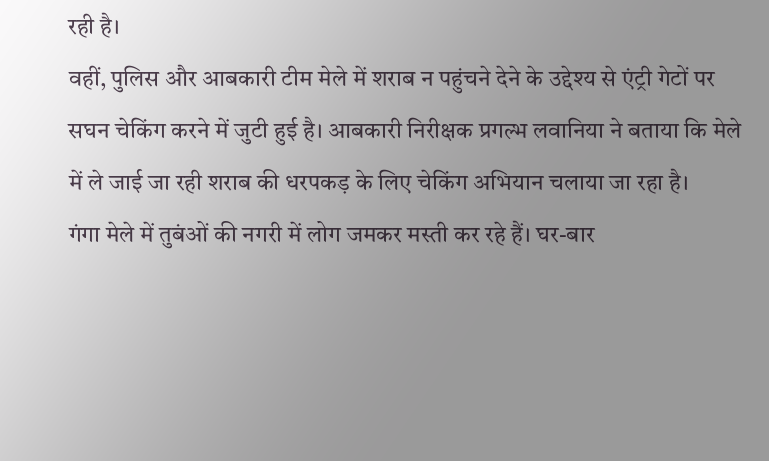रही है।
वहीं, पुलिस और आबकारी टीम मेले में शराब न पहुंचने देने के उद्देश्य से एंट्री गेटों पर सघन चेकिंग करने में जुटी हुई है। आबकारी निरीक्षक प्रगल्भ लवानिया ने बताया कि मेले में ले जाई जा रही शराब की धरपकड़ के लिए चेकिंग अभियान चलाया जा रहा है।
गंगा मेले में तुबंओं की नगरी में लोग जमकर मस्ती कर रहे हैं। घर-बार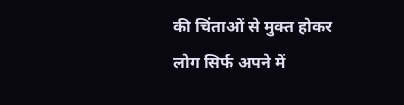की चिंताओं से मुक्त होकर लोग सिर्फ अपने में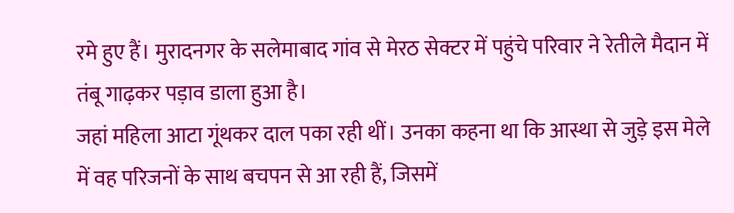रमे हुए हैं। मुरादनगर के सलेमाबाद गांव से मेरठ सेक्टर में पहुंचे परिवार ने रेतीले मैदान में तंबू गाढ़कर पड़ाव डाला हुआ है।
जहां महिला आटा गूंथकर दाल पका रही थीं। उनका कहना था कि आस्था से जुड़े इस मेले में वह परिजनों के साथ बचपन से आ रही हैं, जिसमें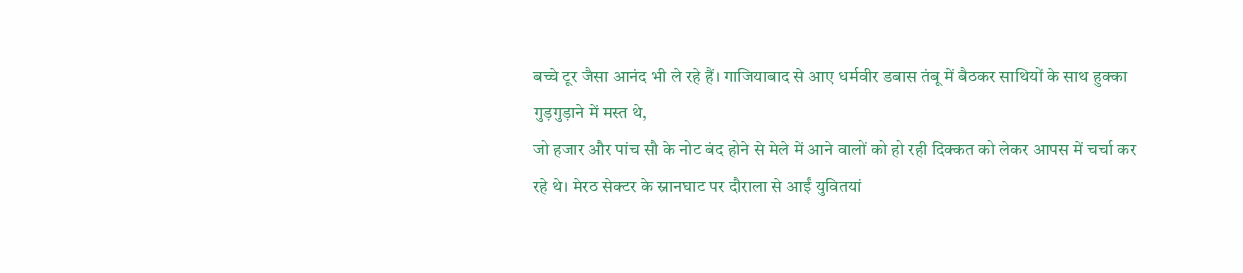बच्चे टूर जैसा आनंद भी ले रहे हैं। गाजियाबाद से आए धर्मवीर डबास तंबू में बैठकर साथियों के साथ हुक्का गुड़गुड़ाने में मस्त थे,
जो हजार और पांच सौ के नोट बंद होने से मेले में आने वालों को हो रही दिक्कत को लेकर आपस में चर्चा कर रहे थे। मेरठ सेक्टर के स्नानघाट पर दौराला से आईं युवितयां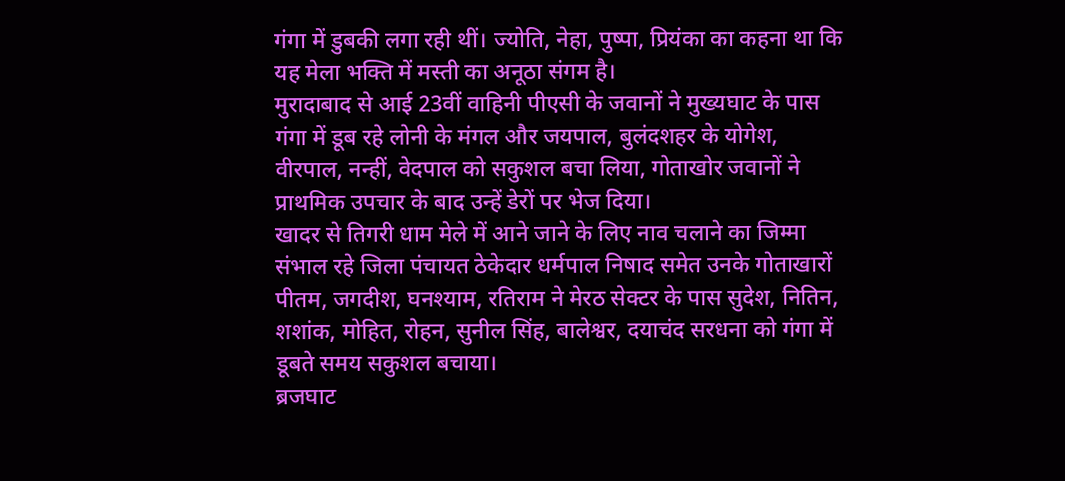गंगा में डुबकी लगा रही थीं। ज्योति, नेहा, पुष्पा, प्रियंका का कहना था कि यह मेला भक्ति में मस्ती का अनूठा संगम है।
मुरादाबाद से आई 23वीं वाहिनी पीएसी के जवानों ने मुख्यघाट के पास गंगा में डूब रहे लोनी के मंगल और जयपाल, बुलंदशहर के योगेश, वीरपाल, नन्हीं, वेदपाल को सकुशल बचा लिया, गोताखोर जवानों ने प्राथमिक उपचार के बाद उन्हें डेरों पर भेज दिया।
खादर से तिगरी धाम मेले में आने जाने के लिए नाव चलाने का जिम्मा संभाल रहे जिला पंचायत ठेकेदार धर्मपाल निषाद समेत उनके गोताखारों पीतम, जगदीश, घनश्याम, रतिराम ने मेरठ सेक्टर के पास सुदेश, नितिन, शशांक, मोहित, रोहन, सुनील सिंह, बालेश्वर, दयाचंद सरधना को गंगा में डूबते समय सकुशल बचाया।
ब्रजघाट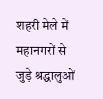शहरी मेले में महानगरों से जुड़े श्रद्धालुओं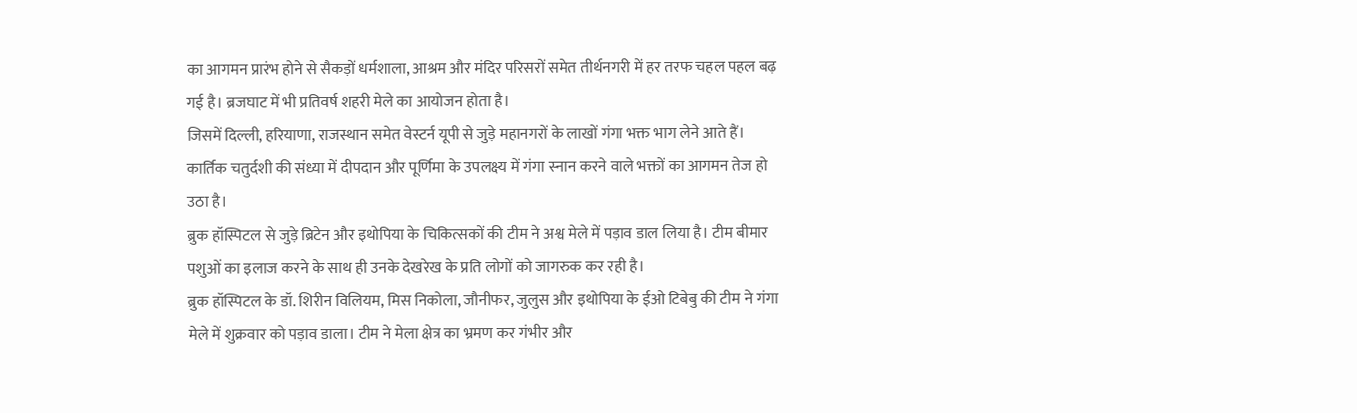का आगमन प्रारंभ होने से सैकड़ों धर्मशाला, आश्रम और मंदिर परिसरों समेत तीर्थनगरी में हर तरफ चहल पहल बढ़ गई है। ब्रजघाट में भी प्रतिवर्ष शहरी मेले का आयोजन होता है।
जिसमें दिल्ली, हरियाणा, राजस्थान समेत वेस्टर्न यूपी से जुड़े महानगरों के लाखों गंगा भक्त भाग लेने आते हैं। कार्तिक चतुर्दशी की संध्या में दीपदान और पूर्णिमा के उपलक्ष्य में गंगा स्नान करने वाले भक्तों का आगमन तेज हो उठा है।
ब्रुक हॉस्पिटल से जुड़े ब्रिटेन और इथोपिया के चिकित्सकों की टीम ने अश्व मेले में पड़ाव डाल लिया है। टीम बीमार पशुओं का इलाज करने के साथ ही उनके देखरेख के प्रति लोगों को जागरुक कर रही है।
ब्रुक हॉस्पिटल के डॉ. शिरीन विलियम, मिस निकोला, जौनीफर, जुलुस और इथोपिया के ईओ टिबेबु की टीम ने गंगा मेले में शुक्रवार को पड़ाव डाला। टीम ने मेला क्षेत्र का भ्रमण कर गंभीर और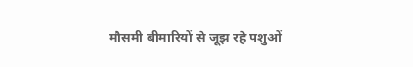मौसमी बीमारियों से जूझ रहे पशुओं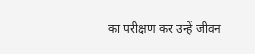का परीक्षण कर उन्हें जीवन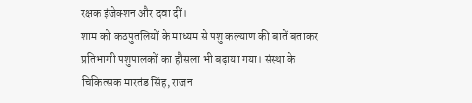रक्षक इंजेक्शन और दवा दीं।
शाम को कठपुतलियों के माध्यम से पशु कल्याण की बातें बताकर प्रतिभागी पशुपालकों का हौसला भी बढ़ाया गया। संस्था के चिकित्सक मारतंड सिंह, राजन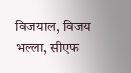विजयाल, विजय भल्ला, सीएफ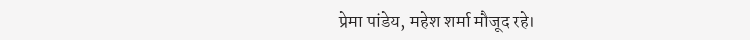प्रेमा पांडेय, महेश शर्मा मौजूद रहे।